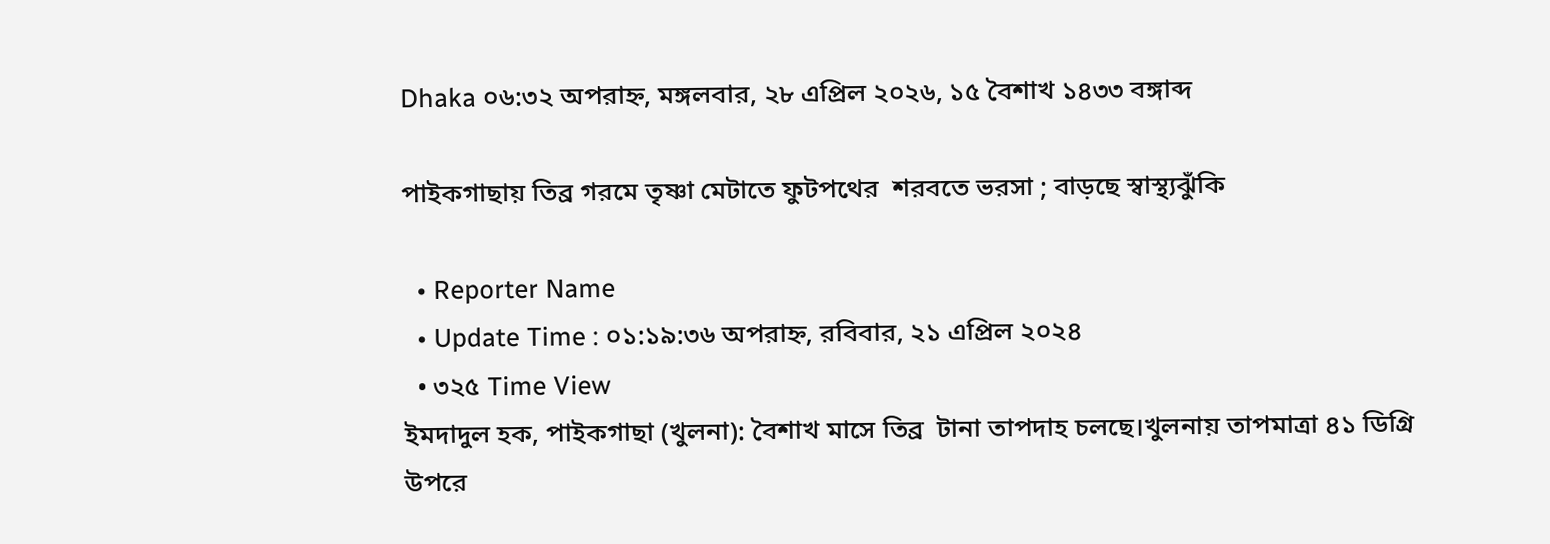Dhaka ০৬:৩২ অপরাহ্ন, মঙ্গলবার, ২৮ এপ্রিল ২০২৬, ১৫ বৈশাখ ১৪৩৩ বঙ্গাব্দ

পাইকগাছায় তিব্র গরমে তৃষ্ণা মেটাতে ফুটপথের  শরবতে ভরসা ; বাড়ছে স্বাস্থ্যঝুঁকি

  • Reporter Name
  • Update Time : ০১:১৯:৩৬ অপরাহ্ন, রবিবার, ২১ এপ্রিল ২০২৪
  • ৩২৫ Time View
ইমদাদুল হক, পাইকগাছা (খুলনা): বৈশাখ মাসে তিব্র  টানা তাপদাহ চলছে।খুলনায় তাপমাত্রা ৪১ ডিগ্রি উপরে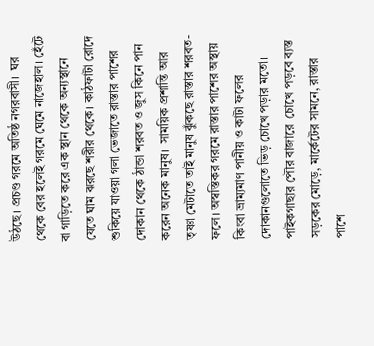উঠছে। প্রচণ্ড গরমে অতিষ্ঠ নগরবাসী।  ঘর থেকে বের হলেই গরমে ঘেমে নাজেহাল। হেঁটে বা গাড়িতে করে এক স্থান থেকে অন্যস্থানে যেতে ঘাম ঝরছে শরীর থেকে। কাঠফাটা রোদে শুকিয়ে যাওয়া গলা ভেজাতে রাস্তার পাশের দোকান থেকে ঠান্ডা শরবত ও জুস কিনে পান করেন অনেক মানুষ।  সাময়িক প্রশান্তি আর তৃষ্ণা মেটাতে তাই মানুষ ঝুঁকছে রাস্তার শরবত-ফলে। অস্বস্তিকর গরমে রাস্তার পাশের অস্থায় কিংবা ভ্রাম্যমাণ পানীয় ও কাটা ফলের দোকানগুলোতে ভিড় চোখে পড়ার মতো।
পাইকগাছার পৌর বাজারে  চোখে পড়বে ব্যস্ত সড়কের মোড়ে, মার্কেটের সামনে, রাস্তার পাশে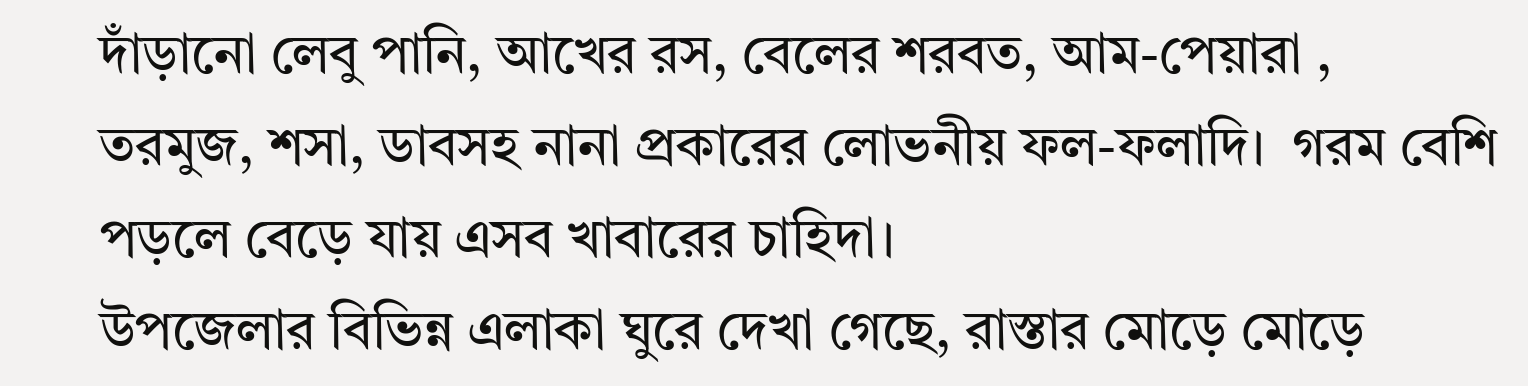দাঁড়ানো লেবু পানি, আখের রস, বেলের শরবত, আম-পেয়ারা , তরমুজ, শসা, ডাবসহ নানা প্রকারের লোভনীয় ফল-ফলাদি।  গরম বেশি পড়লে বেড়ে যায় এসব খাবারের চাহিদা।
উপজেলার বিভিন্ন এলাকা ঘুরে দেখা গেছে, রাস্তার মোড়ে মোড়ে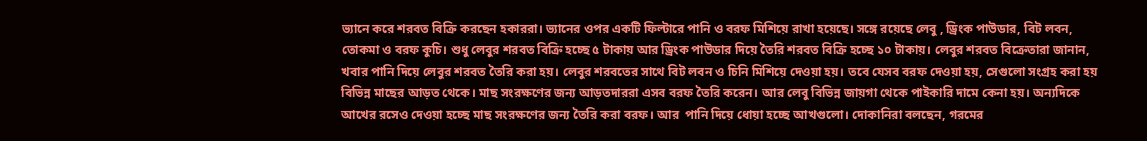ভ্যানে করে শরবত বিক্রি করছেন হকাররা। ভ্যানের ওপর একটি ফিল্টারে পানি ও বরফ মিশিয়ে রাখা হয়েছে। সঙ্গে রয়েছে লেবু , ড্রিংক পাউডার, বিট লবন, তোকমা ও বরফ কুচি। শুধু লেবুর শরবত বিক্রি হচ্ছে ৫ টাকায় আর ড্রিংক পাউডার দিয়ে তৈরি শরবত বিক্রি হচ্ছে ১০ টাকায়। লেবুর শরবত বিক্রেতারা জানান, খবার পানি দিয়ে লেবুর শরবত তৈরি করা হয়। লেবুর শরবতের সাথে বিট লবন ও চিনি মিশিয়ে দেওয়া হয়। তবে যেসব বরফ দেওয়া হয়, সেগুলো সংগ্রহ করা হয়  বিভিন্ন মাছের আড়ত থেকে। মাছ সংরক্ষণের জন্য আড়তদাররা এসব বরফ তৈরি করেন। আর লেবু বিভিন্ন জায়গা থেকে পাইকারি দামে কেনা হয়। অন্যদিকে আখের রসেও দেওয়া হচ্ছে মাছ সংরক্ষণের জন্য তৈরি করা বরফ। আর  পানি দিয়ে ধোয়া হচ্ছে আখগুলো। দোকানিরা বলছেন, গরমের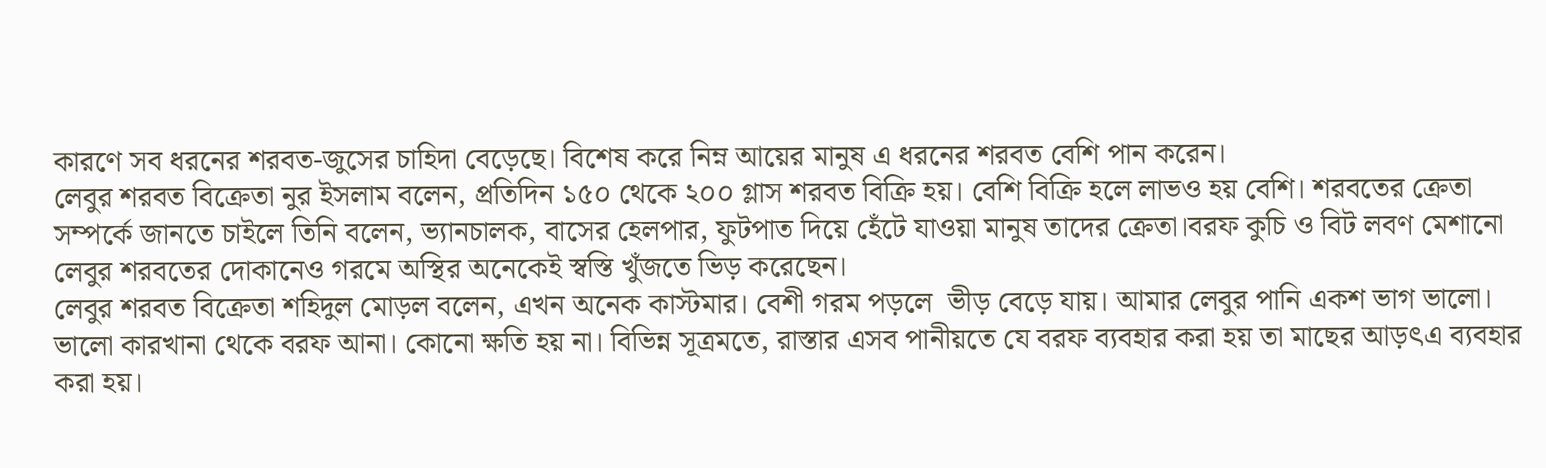কারণে সব ধরনের শরবত-জুসের চাহিদা বেড়েছে। বিশেষ করে নিম্ন আয়ের মানুষ এ ধরনের শরবত বেশি পান করেন।
লেবুর শরবত বিক্রেতা নুর ইসলাম বলেন, প্রতিদিন ১৫০ থেকে ২০০ গ্লাস শরবত বিক্রি হয়। বেশি বিক্রি হলে লাভও হয় বেশি। শরবতের ক্রেতা সম্পর্কে জানতে চাইলে তিনি বলেন, ভ্যানচালক, বাসের হেলপার, ফুটপাত দিয়ে হেঁটে যাওয়া মানুষ তাদের ক্রেতা।বরফ কুচি ও বিট লবণ মেশানো লেবুর শরবতের দোকানেও গরমে অস্থির অনেকেই স্বস্তি খুঁজতে ভিড় করেছেন।
লেবুর শরবত বিক্রেতা শহিদুল মোড়ল বলেন, এখন অনেক কাস্টমার। বেশী গরম পড়লে  ভীড় বেড়ে যায়। আমার লেবুর পানি একশ ভাগ ভালো। ভালো কারখানা থেকে বরফ আনা। কোনো ক্ষতি হয় না। বিভিন্ন সূত্রমতে, রাস্তার এসব পানীয়তে যে বরফ ব্যবহার করা হয় তা মাছের আড়ৎএ ব্যবহার করা হয়।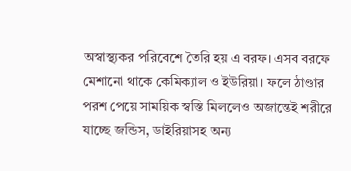অস্বাস্থ্যকর পরিবেশে তৈরি হয় এ বরফ। এসব বরফে মেশানো থাকে কেমিক্যাল ও ইউরিয়া। ফলে ঠাণ্ডার পরশ পেয়ে সাময়িক স্বস্তি মিললেও অজান্তেই শরীরে যাচ্ছে জন্ডিস, ডাইরিয়াসহ অন্য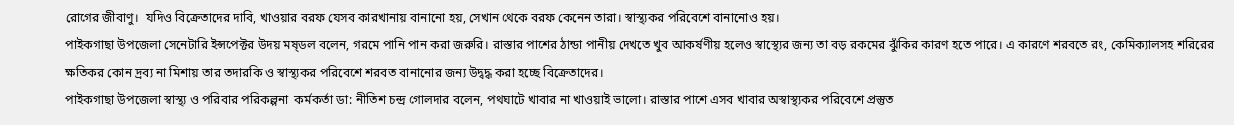রোগের জীবাণু।  যদিও বিক্রেতাদের দাবি, খাওয়ার বরফ যেসব কারখানায় বানানো হয়, সেখান থেকে বরফ কেনেন তারা। স্বাস্থ্যকর পরিবেশে বানানোও হয়।
পাইকগাছা উপজেলা সেনেটারি ইন্সপেক্টর উদয় মষ্ডল বলেন, গরমে পানি পান করা জরুরি। রাস্তার পাশের ঠান্ডা পানীয় দেখতে খুব আকর্ষণীয় হলেও স্বাস্থ্যের জন্য তা বড় রকমের ঝুঁকির কারণ হতে পারে। এ কারণে শরবতে রং, কেমিক্যালসহ শরিরের ক্ষতিকর কোন দ্রব্য না মিশায় তার তদারকি ও স্বাস্থ্যকর পরিবেশে শরবত বানানোর জন্য উদ্বদ্ধ করা হচ্ছে বিক্রেতাদের।
পাইকগাছা উপজেলা স্বাস্থ্য ও পরিবার পরিকল্পনা  কর্মকর্তা ডা: নীতিশ চন্দ্র গোলদার বলেন, পথঘাটে খাবার না খাওয়াই ভালো। রাস্তার পাশে এসব খাবার অস্বাস্থ্যকর পরিবেশে প্রস্তুত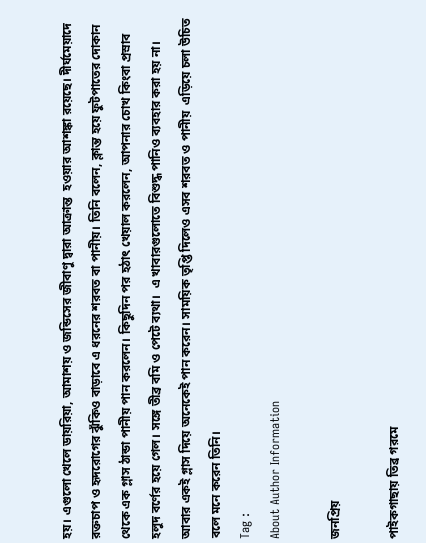হয়। এগুলো খেলে ডায়রিয়া, আমাশয় ও জন্ডিসের জীবাণু দ্বারা আক্রান্ত  হওয়ার আশঙ্কা রয়েছে। দীর্ঘমেয়াদে রক্তচাপ ও হৃদরোগের ঝুঁকিও বাড়াবে এ ধরনের শরবত বা পানীয়। তিনি বলেন, ক্লান্ত হয়ে ফুটপাতের দোকান থেকে এক গ্লাস ঠান্ডা পানীয় পান করলেন। কিছুদিন পর হঠাৎ খেয়াল করলেন, আপনার চোখ কিংবা প্রস্রাব হলুদ বর্ণের হয়ে গেল। সঙ্গে তীব্র বমি ও পেটে ব্যথা।  এ খাবারগুলোতে বিশুদ্ধ পানিও ব্যবহার করা হয় না। আবার একই গ্লাস দিয়ে অনেকেই পান করেন। সাময়িক তৃপ্তি দিলেও এসব শরবত ও পানীয়  এড়িয়ে চলা উচিত বলে মনে করেন তিনি।
Tag :
About Author Information

জনপ্রিয়

পাইকগাছায় তিব্র গরমে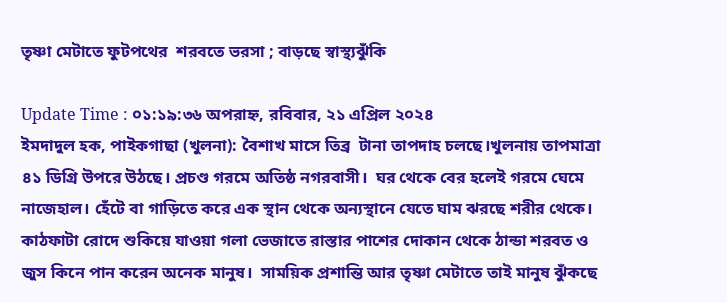তৃষ্ণা মেটাতে ফুটপথের  শরবতে ভরসা ; বাড়ছে স্বাস্থ্যঝুঁকি

Update Time : ০১:১৯:৩৬ অপরাহ্ন, রবিবার, ২১ এপ্রিল ২০২৪
ইমদাদুল হক, পাইকগাছা (খুলনা): বৈশাখ মাসে তিব্র  টানা তাপদাহ চলছে।খুলনায় তাপমাত্রা ৪১ ডিগ্রি উপরে উঠছে। প্রচণ্ড গরমে অতিষ্ঠ নগরবাসী।  ঘর থেকে বের হলেই গরমে ঘেমে নাজেহাল। হেঁটে বা গাড়িতে করে এক স্থান থেকে অন্যস্থানে যেতে ঘাম ঝরছে শরীর থেকে। কাঠফাটা রোদে শুকিয়ে যাওয়া গলা ভেজাতে রাস্তার পাশের দোকান থেকে ঠান্ডা শরবত ও জুস কিনে পান করেন অনেক মানুষ।  সাময়িক প্রশান্তি আর তৃষ্ণা মেটাতে তাই মানুষ ঝুঁকছে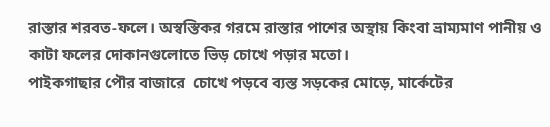রাস্তার শরবত-ফলে। অস্বস্তিকর গরমে রাস্তার পাশের অস্থায় কিংবা ভ্রাম্যমাণ পানীয় ও কাটা ফলের দোকানগুলোতে ভিড় চোখে পড়ার মতো।
পাইকগাছার পৌর বাজারে  চোখে পড়বে ব্যস্ত সড়কের মোড়ে, মার্কেটের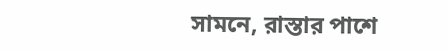সামনে, রাস্তার পাশে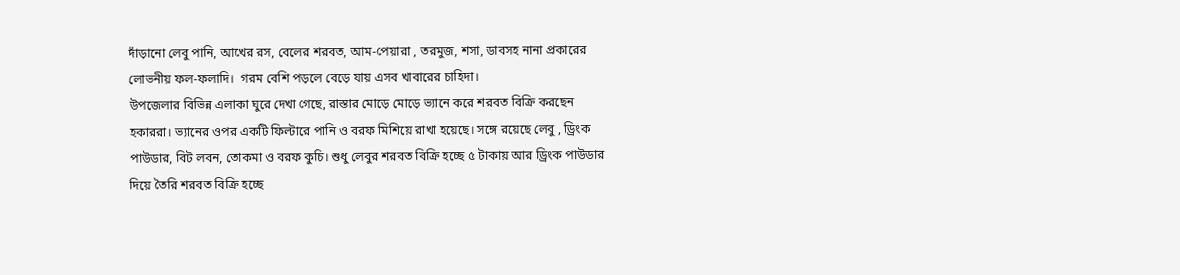দাঁড়ানো লেবু পানি, আখের রস, বেলের শরবত, আম-পেয়ারা , তরমুজ, শসা, ডাবসহ নানা প্রকারের লোভনীয় ফল-ফলাদি।  গরম বেশি পড়লে বেড়ে যায় এসব খাবারের চাহিদা।
উপজেলার বিভিন্ন এলাকা ঘুরে দেখা গেছে, রাস্তার মোড়ে মোড়ে ভ্যানে করে শরবত বিক্রি করছেন হকাররা। ভ্যানের ওপর একটি ফিল্টারে পানি ও বরফ মিশিয়ে রাখা হয়েছে। সঙ্গে রয়েছে লেবু , ড্রিংক পাউডার, বিট লবন, তোকমা ও বরফ কুচি। শুধু লেবুর শরবত বিক্রি হচ্ছে ৫ টাকায় আর ড্রিংক পাউডার দিয়ে তৈরি শরবত বিক্রি হচ্ছে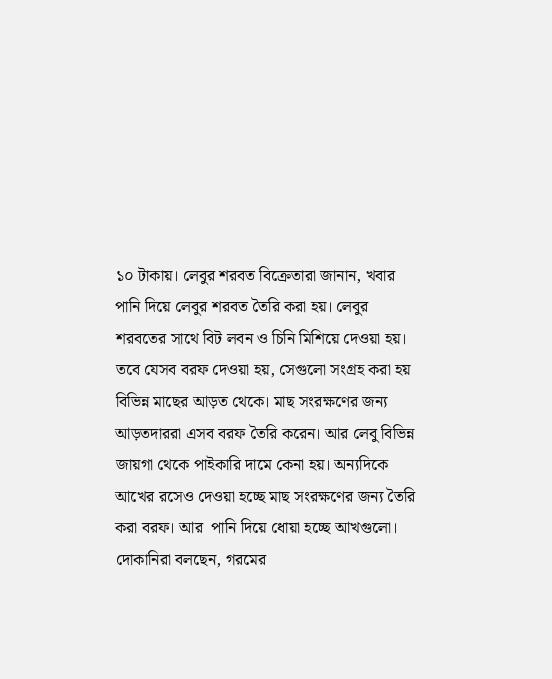১০ টাকায়। লেবুর শরবত বিক্রেতারা জানান, খবার পানি দিয়ে লেবুর শরবত তৈরি করা হয়। লেবুর শরবতের সাথে বিট লবন ও চিনি মিশিয়ে দেওয়া হয়। তবে যেসব বরফ দেওয়া হয়, সেগুলো সংগ্রহ করা হয়  বিভিন্ন মাছের আড়ত থেকে। মাছ সংরক্ষণের জন্য আড়তদাররা এসব বরফ তৈরি করেন। আর লেবু বিভিন্ন জায়গা থেকে পাইকারি দামে কেনা হয়। অন্যদিকে আখের রসেও দেওয়া হচ্ছে মাছ সংরক্ষণের জন্য তৈরি করা বরফ। আর  পানি দিয়ে ধোয়া হচ্ছে আখগুলো। দোকানিরা বলছেন, গরমের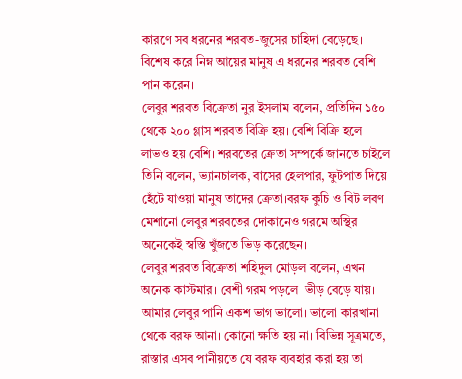কারণে সব ধরনের শরবত-জুসের চাহিদা বেড়েছে। বিশেষ করে নিম্ন আয়ের মানুষ এ ধরনের শরবত বেশি পান করেন।
লেবুর শরবত বিক্রেতা নুর ইসলাম বলেন, প্রতিদিন ১৫০ থেকে ২০০ গ্লাস শরবত বিক্রি হয়। বেশি বিক্রি হলে লাভও হয় বেশি। শরবতের ক্রেতা সম্পর্কে জানতে চাইলে তিনি বলেন, ভ্যানচালক, বাসের হেলপার, ফুটপাত দিয়ে হেঁটে যাওয়া মানুষ তাদের ক্রেতা।বরফ কুচি ও বিট লবণ মেশানো লেবুর শরবতের দোকানেও গরমে অস্থির অনেকেই স্বস্তি খুঁজতে ভিড় করেছেন।
লেবুর শরবত বিক্রেতা শহিদুল মোড়ল বলেন, এখন অনেক কাস্টমার। বেশী গরম পড়লে  ভীড় বেড়ে যায়। আমার লেবুর পানি একশ ভাগ ভালো। ভালো কারখানা থেকে বরফ আনা। কোনো ক্ষতি হয় না। বিভিন্ন সূত্রমতে, রাস্তার এসব পানীয়তে যে বরফ ব্যবহার করা হয় তা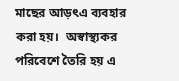মাছের আড়ৎএ ব্যবহার করা হয়।  অস্বাস্থ্যকর পরিবেশে তৈরি হয় এ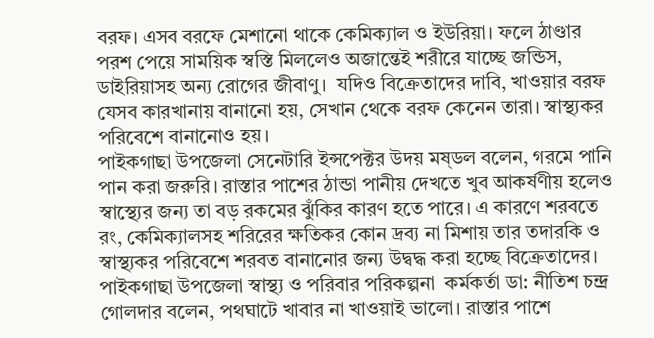বরফ। এসব বরফে মেশানো থাকে কেমিক্যাল ও ইউরিয়া। ফলে ঠাণ্ডার পরশ পেয়ে সাময়িক স্বস্তি মিললেও অজান্তেই শরীরে যাচ্ছে জন্ডিস, ডাইরিয়াসহ অন্য রোগের জীবাণু।  যদিও বিক্রেতাদের দাবি, খাওয়ার বরফ যেসব কারখানায় বানানো হয়, সেখান থেকে বরফ কেনেন তারা। স্বাস্থ্যকর পরিবেশে বানানোও হয়।
পাইকগাছা উপজেলা সেনেটারি ইন্সপেক্টর উদয় মষ্ডল বলেন, গরমে পানি পান করা জরুরি। রাস্তার পাশের ঠান্ডা পানীয় দেখতে খুব আকর্ষণীয় হলেও স্বাস্থ্যের জন্য তা বড় রকমের ঝুঁকির কারণ হতে পারে। এ কারণে শরবতে রং, কেমিক্যালসহ শরিরের ক্ষতিকর কোন দ্রব্য না মিশায় তার তদারকি ও স্বাস্থ্যকর পরিবেশে শরবত বানানোর জন্য উদ্বদ্ধ করা হচ্ছে বিক্রেতাদের।
পাইকগাছা উপজেলা স্বাস্থ্য ও পরিবার পরিকল্পনা  কর্মকর্তা ডা: নীতিশ চন্দ্র গোলদার বলেন, পথঘাটে খাবার না খাওয়াই ভালো। রাস্তার পাশে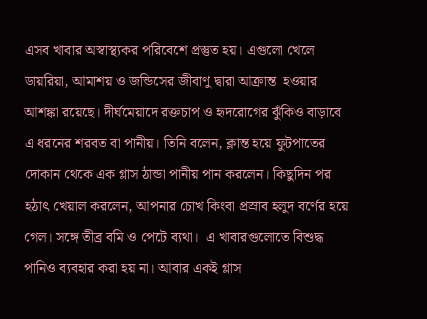এসব খাবার অস্বাস্থ্যকর পরিবেশে প্রস্তুত হয়। এগুলো খেলে ডায়রিয়া, আমাশয় ও জন্ডিসের জীবাণু দ্বারা আক্রান্ত  হওয়ার আশঙ্কা রয়েছে। দীর্ঘমেয়াদে রক্তচাপ ও হৃদরোগের ঝুঁকিও বাড়াবে এ ধরনের শরবত বা পানীয়। তিনি বলেন, ক্লান্ত হয়ে ফুটপাতের দোকান থেকে এক গ্লাস ঠান্ডা পানীয় পান করলেন। কিছুদিন পর হঠাৎ খেয়াল করলেন, আপনার চোখ কিংবা প্রস্রাব হলুদ বর্ণের হয়ে গেল। সঙ্গে তীব্র বমি ও পেটে ব্যথা।  এ খাবারগুলোতে বিশুদ্ধ পানিও ব্যবহার করা হয় না। আবার একই গ্লাস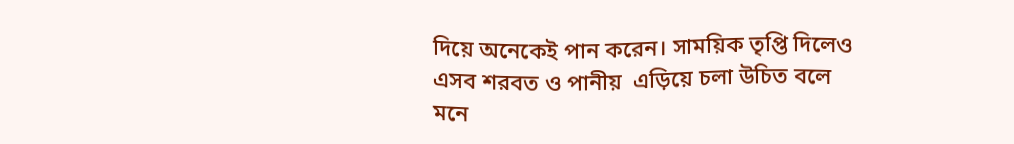দিয়ে অনেকেই পান করেন। সাময়িক তৃপ্তি দিলেও এসব শরবত ও পানীয়  এড়িয়ে চলা উচিত বলে মনে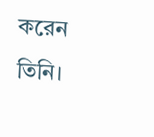করেন তিনি।